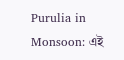Purulia in Monsoon: এই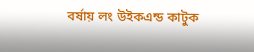বর্ষায় লং উইকএন্ড কাটুক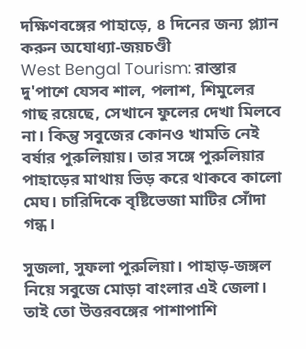দক্ষিণবঙ্গের পাহাড়ে, ৪ দিনের জন্য প্ল্যান করুন অযোধ্যা-জয়চণ্ডী
West Bengal Tourism: রাস্তার দু'পাশে যেসব শাল, পলাশ, শিমুলের গাছ রয়েছে, সেখানে ফুলের দেখা মিলবে না। কিন্তু সবুজের কোনও খামতি নেই বর্ষার পুরুলিয়ায়। তার সঙ্গে পুরুলিয়ার পাহাড়ের মাথায় ভিড় করে থাকবে কালো মেঘ। চারিদিকে বৃষ্টিভেজা মাটির সোঁদা গন্ধ।

সুজলা, সুফলা পুরুলিয়া। পাহাড়-জঙ্গল নিয়ে সবুজে মোড়া বাংলার এই জেলা। তাই তো উত্তরবঙ্গের পাশাপাশি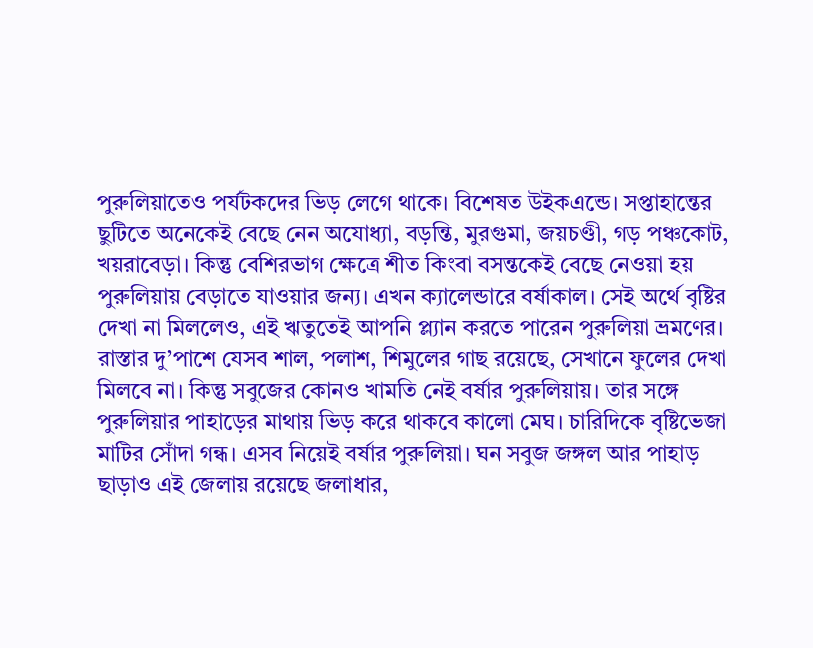পুরুলিয়াতেও পর্যটকদের ভিড় লেগে থাকে। বিশেষত উইকএন্ডে। সপ্তাহান্তের ছুটিতে অনেকেই বেছে নেন অযোধ্যা, বড়ন্তি, মুরগুমা, জয়চণ্ডী, গড় পঞ্চকোট, খয়রাবেড়া। কিন্তু বেশিরভাগ ক্ষেত্রে শীত কিংবা বসন্তকেই বেছে নেওয়া হয় পুরুলিয়ায় বেড়াতে যাওয়ার জন্য। এখন ক্যালেন্ডারে বর্ষাকাল। সেই অর্থে বৃষ্টির দেখা না মিললেও, এই ঋতুতেই আপনি প্ল্যান করতে পারেন পুরুলিয়া ভ্রমণের।
রাস্তার দু’পাশে যেসব শাল, পলাশ, শিমুলের গাছ রয়েছে, সেখানে ফুলের দেখা মিলবে না। কিন্তু সবুজের কোনও খামতি নেই বর্ষার পুরুলিয়ায়। তার সঙ্গে পুরুলিয়ার পাহাড়ের মাথায় ভিড় করে থাকবে কালো মেঘ। চারিদিকে বৃষ্টিভেজা মাটির সোঁদা গন্ধ। এসব নিয়েই বর্ষার পুরুলিয়া। ঘন সবুজ জঙ্গল আর পাহাড় ছাড়াও এই জেলায় রয়েছে জলাধার,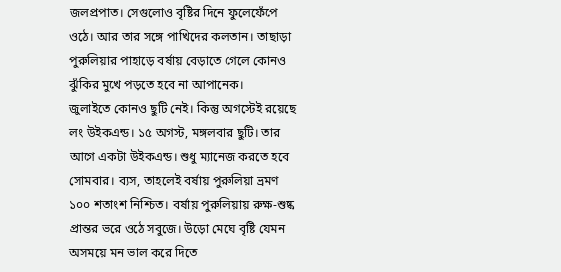জলপ্রপাত। সেগুলোও বৃষ্টির দিনে ফুলেফেঁপে ওঠে। আর তার সঙ্গে পাখিদের কলতান। তাছাড়া পুরুলিয়ার পাহাড়ে বর্ষায় বেড়াতে গেলে কোনও ঝুঁকির মুখে পড়তে হবে না আপানেক।
জুলাইতে কোনও ছুটি নেই। কিন্তু অগস্টেই রয়েছে লং উইকএন্ড। ১৫ অগস্ট, মঙ্গলবার ছুটি। তার আগে একটা উইকএন্ড। শুধু ম্যানেজ করতে হবে সোমবার। ব্যস, তাহলেই বর্ষায় পুরুলিয়া ভ্রমণ ১০০ শতাংশ নিশ্চিত। বর্ষায় পুরুলিয়ায় রুক্ষ-শুষ্ক প্রান্তর ভরে ওঠে সবুজে। উড়ো মেঘে বৃষ্টি যেমন অসময়ে মন ভাল করে দিতে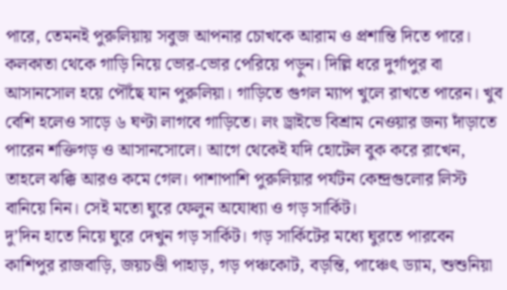পারে, তেমনই পুরুলিয়ায় সবুজ আপনার চোখকে আরাম ও প্রশান্তি দিতে পারে।
কলকাতা থেকে গাড়ি নিয়ে ভোর-ভোর পেরিয়ে পড়ুন। দিল্লি ধরে দুর্গাপুর বা আসানসোল হয়ে পৌঁছে যান পুরুলিয়া। গাড়িতে গুগল ম্যাপ খুলে রাখতে পারেন। খুব বেশি হলেও সাড়ে ৬ ঘণ্টা লাগবে গাড়িতে। লং ড্রাইভে বিশ্রাম নেওয়ার জন্য দাঁড়াতে পারেন শক্তিগড় ও আসানসোলে। আগে থেকেই যদি হোটেল বুক করে রাখেন, তাহলে ঝক্কি আরও কমে গেল। পাশাপাশি পুরুলিয়ার পর্যটন কেন্দ্রগুলোর লিস্ট বানিয়ে নিন। সেই মতো ঘুরে ফেলুন অযোধ্যা ও গড় সার্কিট।
দু’দিন হাতে নিয়ে ঘুরে দেখুন গড় সার্কিট। গড় সার্কিটের মধ্যে ঘুরতে পারবেন কাশিপুর রাজবাড়ি, জয়চণ্ডী পাহাড়, গড় পঞ্চকোট, বড়ন্তি, পাঞ্চেৎ ড্যাম, শুশুনিয়া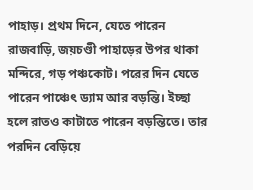পাহাড়। প্রথম দিনে, যেতে পারেন রাজবাড়ি, জয়চণ্ডী পাহাড়ের উপর থাকা মন্দিরে, গড় পঞ্চকোট। পরের দিন যেতে পারেন পাঞ্চেৎ ড্যাম আর বড়ন্তি। ইচ্ছা হলে রাতও কাটাতে পারেন বড়ন্তিতে। তার পরদিন বেড়িয়ে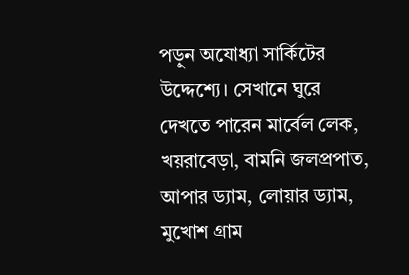পড়ুন অযোধ্যা সার্কিটের উদ্দেশ্যে। সেখানে ঘুরে দেখতে পারেন মার্বেল লেক, খয়রাবেড়া, বামনি জলপ্রপাত, আপার ড্যাম, লোয়ার ড্যাম, মুখোশ গ্রাম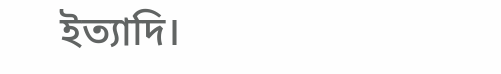ইত্যাদি।